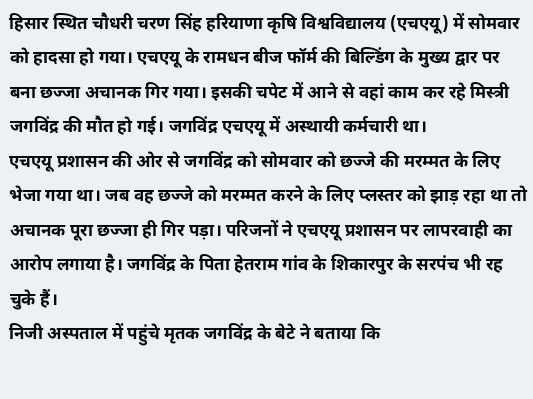हिसार स्थित चौधरी चरण सिंह हरियाणा कृषि विश्वविद्यालय (एचएयू) में सोमवार को हादसा हो गया। एचएयू के रामधन बीज फॉर्म की बिल्डिंग के मुख्य द्वार पर बना छज्जा अचानक गिर गया। इसकी चपेट में आने से वहां काम कर रहे मिस्त्री जगविंद्र की मौत हो गई। जगविंद्र एचएयू में अस्थायी कर्मचारी था।
एचएयू प्रशासन की ओर से जगविंद्र को सोमवार को छज्जे की मरम्मत के लिए भेजा गया था। जब वह छज्जे को मरम्मत करने के लिए प्लस्तर को झाड़ रहा था तो अचानक पूरा छज्जा ही गिर पड़ा। परिजनों ने एचएयू प्रशासन पर लापरवाही का आरोप लगाया है। जगविंद्र के पिता हेतराम गांव के शिकारपुर के सरपंच भी रह चुके हैं।
निजी अस्पताल में पहुंचे मृतक जगविंद्र के बेटे ने बताया कि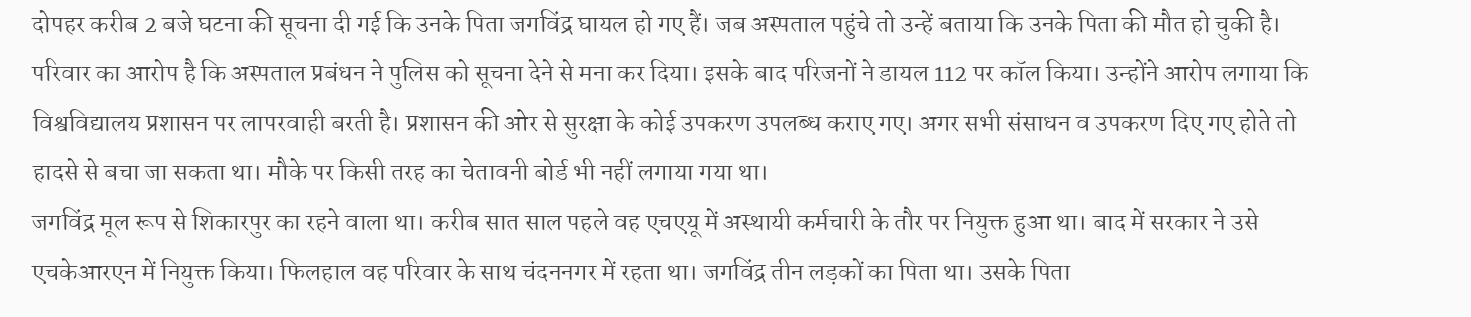दोपहर करीब 2 बजे घटना की सूचना दी गई कि उनके पिता जगविंद्र घायल हो गए हैं। जब अस्पताल पहुंचे तो उन्हें बताया कि उनके पिता की मौत हो चुकी है। परिवार का आरोप है कि अस्पताल प्रबंधन ने पुलिस को सूचना देने से मना कर दिया। इसके बाद परिजनों ने डायल 112 पर कॉल किया। उन्होंने आरोप लगाया कि विश्वविद्यालय प्रशासन पर लापरवाही बरती है। प्रशासन की ओर से सुरक्षा के कोई उपकरण उपलब्ध कराए गए। अगर सभी संसाधन व उपकरण दिए गए होते तो हादसे से बचा जा सकता था। मौके पर किसी तरह का चेतावनी बोर्ड भी नहीं लगाया गया था।
जगविंद्र मूल रूप से शिकारपुर का रहने वाला था। करीब सात साल पहले वह एचएयू में अस्थायी कर्मचारी के तौर पर नियुक्त हुआ था। बाद में सरकार ने उसे एचकेआरएन में नियुक्त किया। फिलहाल वह परिवार के साथ चंदननगर में रहता था। जगविंद्र तीन लड़कों का पिता था। उसके पिता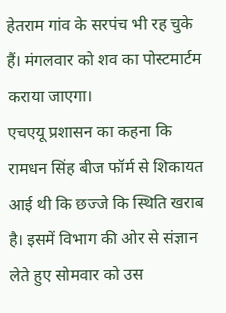हेतराम गांव के सरपंच भी रह चुके हैं। मंगलवार को शव का पोस्टमार्टम कराया जाएगा।
एचएयू प्रशासन का कहना कि रामधन सिंह बीज फॉर्म से शिकायत आई थी कि छज्जे कि स्थिति खराब है। इसमें विभाग की ओर से संज्ञान लेते हुए सोमवार को उस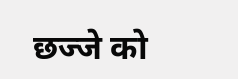छज्जे को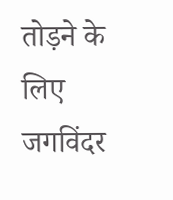तोड़ने के लिए जगविंदर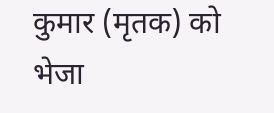कुमार (मृतक) को भेजा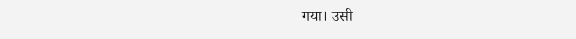गया। उसी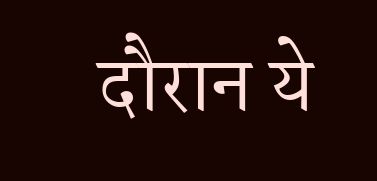दौरान ये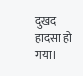दुखद हादसा हो गया।